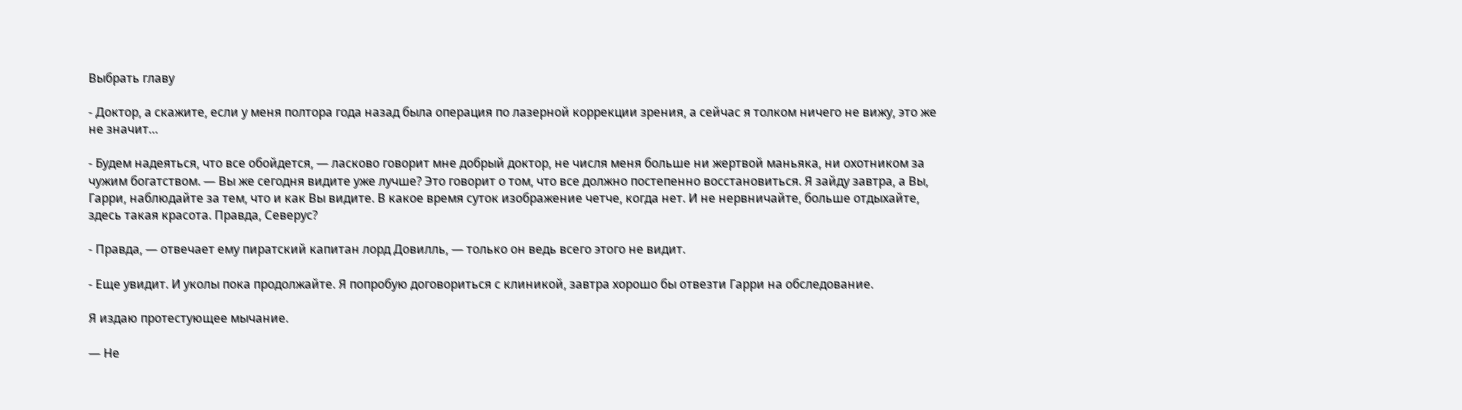Выбрать главу

- Доктор, а скажите, если у меня полтора года назад была операция по лазерной коррекции зрения, а сейчас я толком ничего не вижу, это же не значит…

- Будем надеяться, что все обойдется, — ласково говорит мне добрый доктор, не числя меня больше ни жертвой маньяка, ни охотником за чужим богатством. — Вы же сегодня видите уже лучше? Это говорит о том, что все должно постепенно восстановиться. Я зайду завтра, а Вы, Гарри, наблюдайте за тем, что и как Вы видите. В какое время суток изображение четче, когда нет. И не нервничайте, больше отдыхайте, здесь такая красота. Правда, Северус?

- Правда, — отвечает ему пиратский капитан лорд Довилль, — только он ведь всего этого не видит.

- Еще увидит. И уколы пока продолжайте. Я попробую договориться с клиникой, завтра хорошо бы отвезти Гарри на обследование.

Я издаю протестующее мычание.

— Не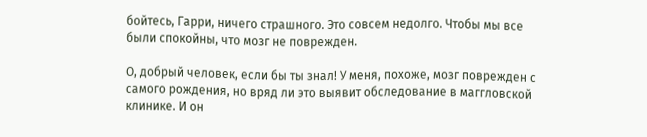бойтесь, Гарри, ничего страшного. Это совсем недолго. Чтобы мы все были спокойны, что мозг не поврежден.

О, добрый человек, если бы ты знал! У меня, похоже, мозг поврежден с самого рождения, но вряд ли это выявит обследование в маггловской клинике. И он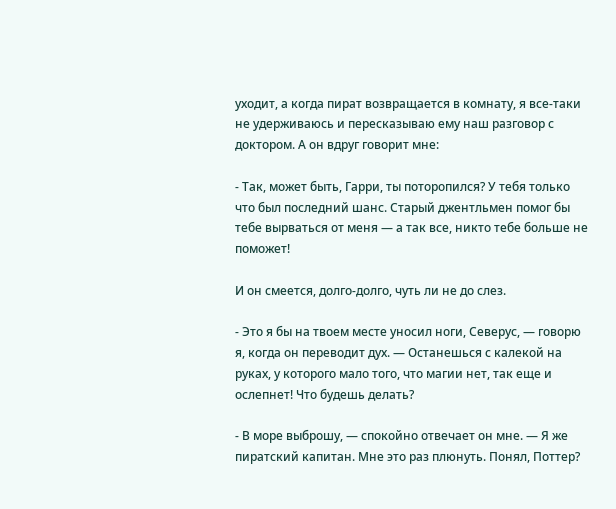уходит, а когда пират возвращается в комнату, я все-таки не удерживаюсь и пересказываю ему наш разговор с доктором. А он вдруг говорит мне:

- Так, может быть, Гарри, ты поторопился? У тебя только что был последний шанс. Старый джентльмен помог бы тебе вырваться от меня — а так все, никто тебе больше не поможет!

И он смеется, долго-долго, чуть ли не до слез.

- Это я бы на твоем месте уносил ноги, Северус, — говорю я, когда он переводит дух. — Останешься с калекой на руках, у которого мало того, что магии нет, так еще и ослепнет! Что будешь делать?

- В море выброшу, — спокойно отвечает он мне. — Я же пиратский капитан. Мне это раз плюнуть. Понял, Поттер?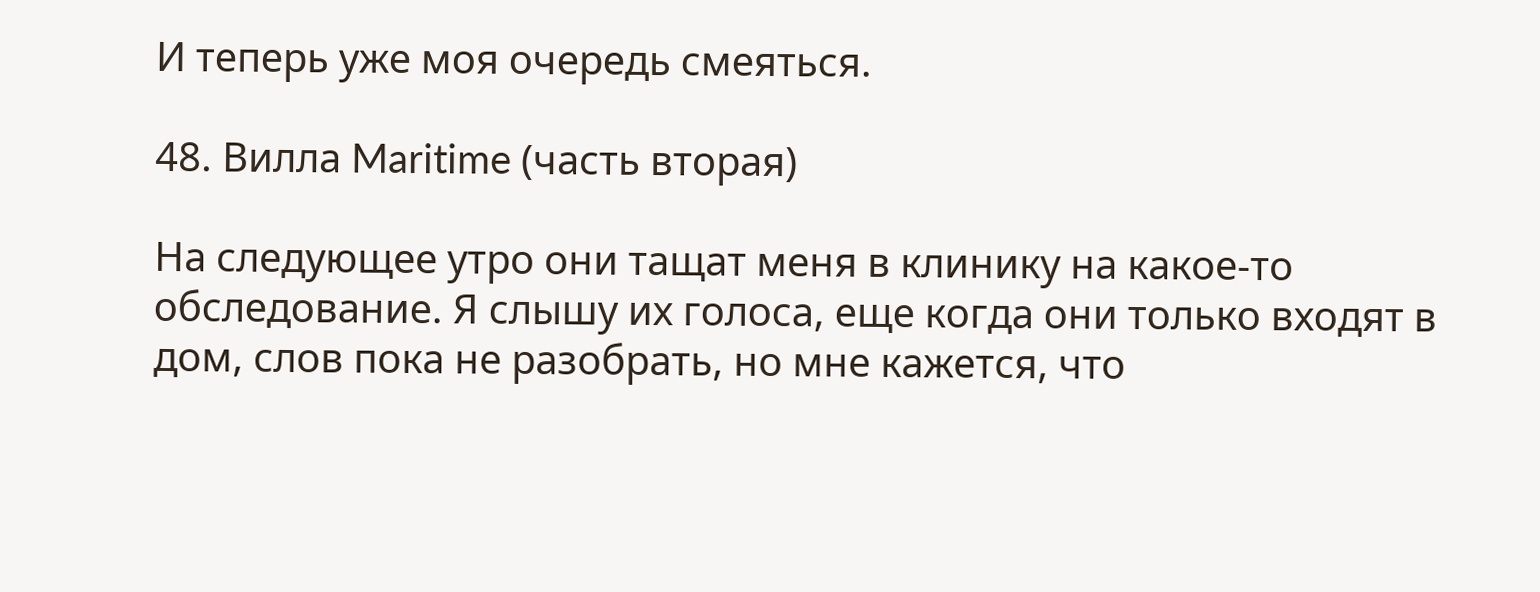И теперь уже моя очередь смеяться.

48. Вилла Maritime (часть вторая)

На следующее утро они тащат меня в клинику на какое-то обследование. Я слышу их голоса, еще когда они только входят в дом, слов пока не разобрать, но мне кажется, что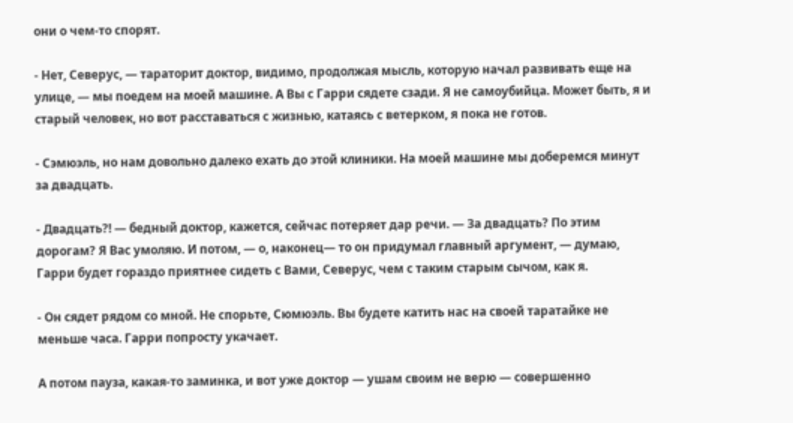они о чем-то спорят.

- Нет, Северус, — тараторит доктор, видимо, продолжая мысль, которую начал развивать еще на улице, — мы поедем на моей машине. А Вы с Гарри сядете сзади. Я не самоубийца. Может быть, я и старый человек, но вот расставаться с жизнью, катаясь с ветерком, я пока не готов.

- Сэмюэль, но нам довольно далеко ехать до этой клиники. На моей машине мы доберемся минут за двадцать.

- Двадцать?! — бедный доктор, кажется, сейчас потеряет дар речи. — За двадцать? По этим дорогам? Я Вас умоляю. И потом, — о, наконец— то он придумал главный аргумент, — думаю, Гарри будет гораздо приятнее сидеть с Вами, Северус, чем с таким старым сычом, как я.

- Он сядет рядом со мной. Не спорьте, Сюмюэль. Вы будете катить нас на своей таратайке не меньше часа. Гарри попросту укачает.

А потом пауза, какая-то заминка, и вот уже доктор — ушам своим не верю — совершенно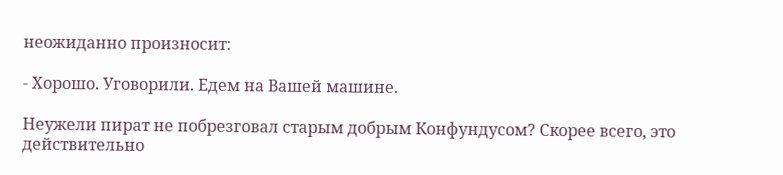неожиданно произносит:

- Хорошо. Уговорили. Едем на Вашей машине.

Неужели пират не побрезговал старым добрым Конфундусом? Скорее всего, это действительно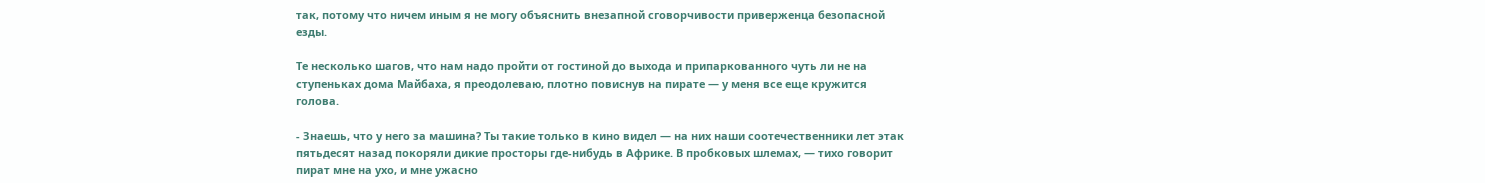так, потому что ничем иным я не могу объяснить внезапной сговорчивости приверженца безопасной езды.

Те несколько шагов, что нам надо пройти от гостиной до выхода и припаркованного чуть ли не на ступеньках дома Майбаха, я преодолеваю, плотно повиснув на пирате — у меня все еще кружится голова.

- Знаешь, что у него за машина? Ты такие только в кино видел — на них наши соотечественники лет этак пятьдесят назад покоряли дикие просторы где-нибудь в Африке. В пробковых шлемах, — тихо говорит пират мне на ухо, и мне ужасно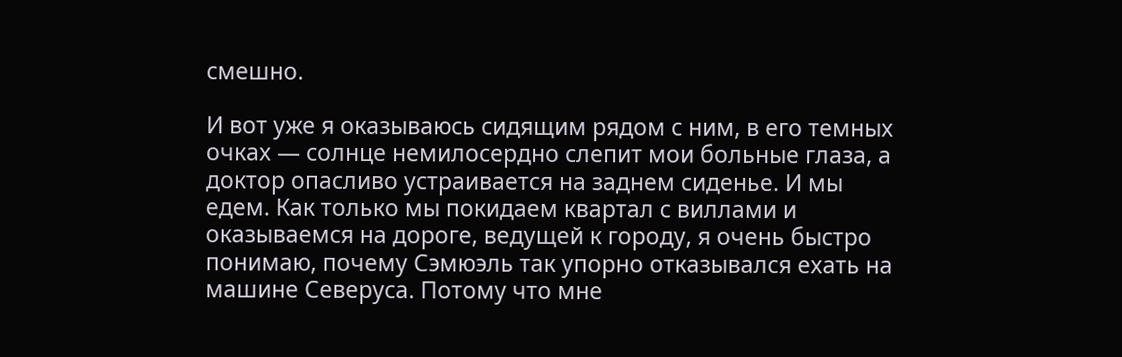смешно.

И вот уже я оказываюсь сидящим рядом с ним, в его темных очках — солнце немилосердно слепит мои больные глаза, а доктор опасливо устраивается на заднем сиденье. И мы едем. Как только мы покидаем квартал с виллами и оказываемся на дороге, ведущей к городу, я очень быстро понимаю, почему Сэмюэль так упорно отказывался ехать на машине Северуса. Потому что мне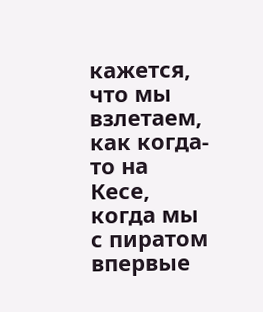кажется, что мы взлетаем, как когда-то на Кесе, когда мы с пиратом впервые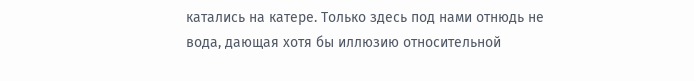катались на катере. Только здесь под нами отнюдь не вода, дающая хотя бы иллюзию относительной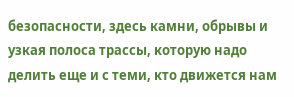безопасности, здесь камни, обрывы и узкая полоса трассы, которую надо делить еще и с теми, кто движется нам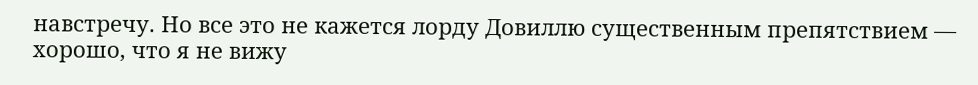навстречу. Но все это не кажется лорду Довиллю существенным препятствием — хорошо, что я не вижу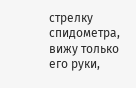стрелку спидометра, вижу только его руки,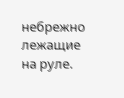небрежно лежащие на руле.